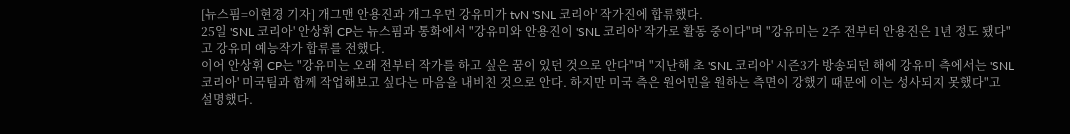[뉴스핌=이현경 기자] 개그맨 안용진과 개그우먼 강유미가 tvN 'SNL 코리아' 작가진에 합류했다.
25일 'SNL 코리아' 안상휘 CP는 뉴스핌과 통화에서 "강유미와 안용진이 'SNL 코리아' 작가로 활동 중이다"며 "강유미는 2주 전부터 안용진은 1년 정도 됐다"고 강유미 예능작가 합류를 전했다.
이어 안상휘 CP는 "강유미는 오래 전부터 작가를 하고 싶은 꿈이 있던 것으로 안다"며 "지난해 초 'SNL 코리아' 시즌3가 방송되던 해에 강유미 측에서는 'SNL 코리아' 미국팀과 함께 작업해보고 싶다는 마음을 내비친 것으로 안다. 하지만 미국 측은 원어민을 원하는 측면이 강했기 때문에 이는 성사되지 못했다"고 설명했다.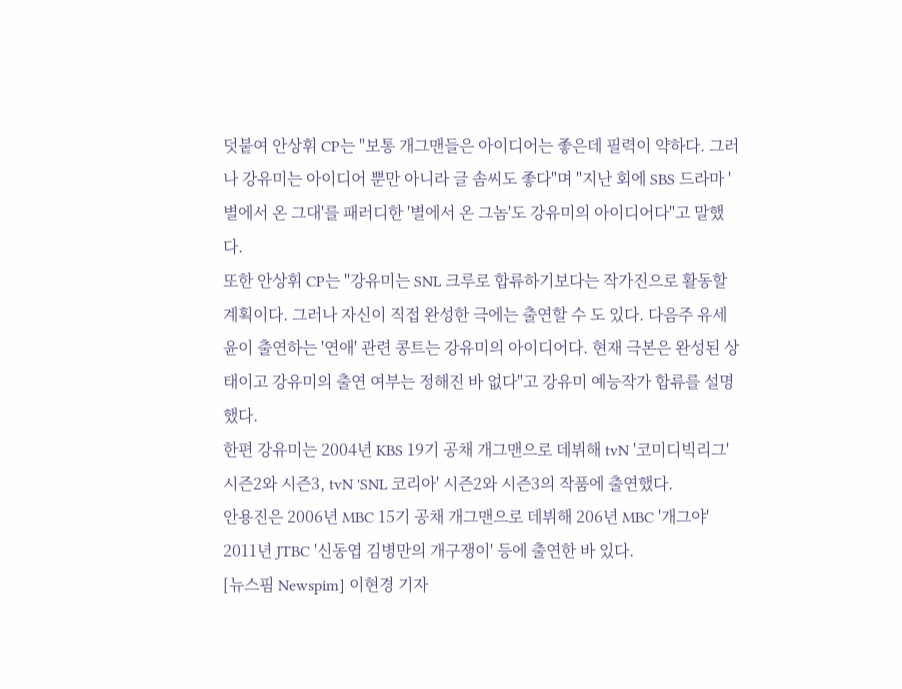덧붙여 안상휘 CP는 "보통 개그맨들은 아이디어는 좋은데 필력이 약하다. 그러나 강유미는 아이디어 뿐만 아니라 글 솜씨도 좋다"며 "지난 회에 SBS 드라마 '별에서 온 그대'를 패러디한 '별에서 온 그놈'도 강유미의 아이디어다"고 말했다.
또한 안상휘 CP는 "강유미는 SNL 크루로 합류하기보다는 작가진으로 활동할 계획이다. 그러나 자신이 직접 완성한 극에는 출연할 수 도 있다. 다음주 유세윤이 출연하는 '연애' 관련 콩트는 강유미의 아이디어다. 현재 극본은 완성된 상태이고 강유미의 출연 여부는 정해진 바 없다"고 강유미 예능작가 합류를 설명했다.
한편 강유미는 2004년 KBS 19기 공채 개그맨으로 데뷔해 tvN '코미디빅리그' 시즌2와 시즌3, tvN 'SNL 코리아' 시즌2와 시즌3의 작품에 출연했다.
안용진은 2006년 MBC 15기 공채 개그맨으로 데뷔해 206년 MBC '개그야' 2011년 JTBC '신동엽 김병만의 개구쟁이' 등에 출연한 바 있다.
[뉴스핌 Newspim] 이현경 기자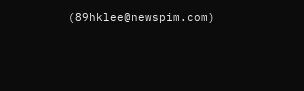(89hklee@newspim.com)